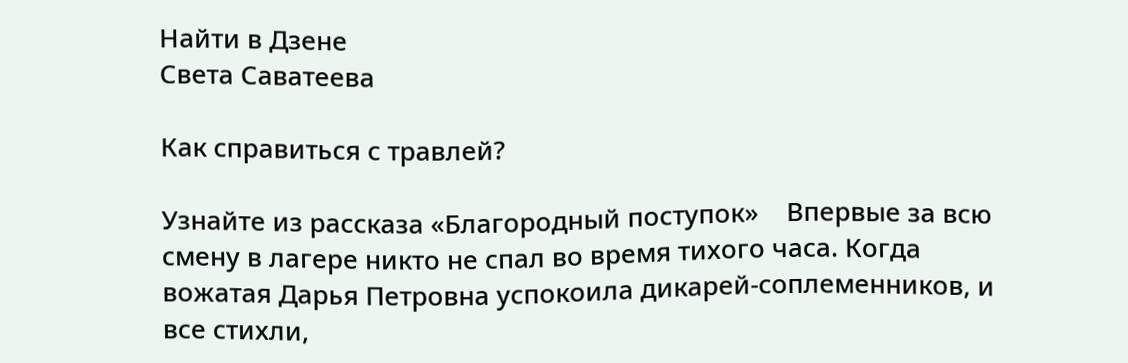Найти в Дзене
Света Саватеева

Как справиться с травлей?

Узнайте из рассказа «Благородный поступок»    Впервые за всю смену в лагере никто не спал во время тихого часа. Когда вожатая Дарья Петровна успокоила дикарей-соплеменников, и все стихли,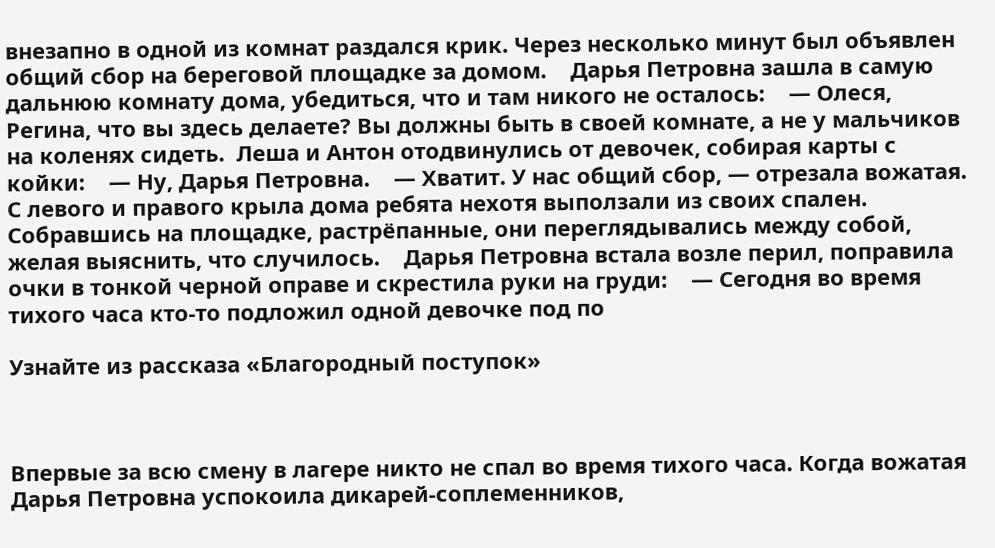внезапно в одной из комнат раздался крик. Через несколько минут был объявлен общий сбор на береговой площадке за домом.    Дарья Петровна зашла в самую дальнюю комнату дома, убедиться, что и там никого не осталось:    — Олеся, Регина, что вы здесь делаете? Вы должны быть в своей комнате, а не у мальчиков на коленях сидеть.  Леша и Антон отодвинулись от девочек, собирая карты с койки:    — Ну, Дарья Петровна.    — Хватит. У нас общий сбор, — отрезала вожатая.    С левого и правого крыла дома ребята нехотя выползали из своих спален. Собравшись на площадке, растрёпанные, они переглядывались между собой, желая выяснить, что случилось.    Дарья Петровна встала возле перил, поправила очки в тонкой черной оправе и скрестила руки на груди:    — Сегодня во время тихого часа кто-то подложил одной девочке под по

Узнайте из рассказа «Благородный поступок»



Впервые за всю смену в лагере никто не спал во время тихого часа. Когда вожатая Дарья Петровна успокоила дикарей-соплеменников,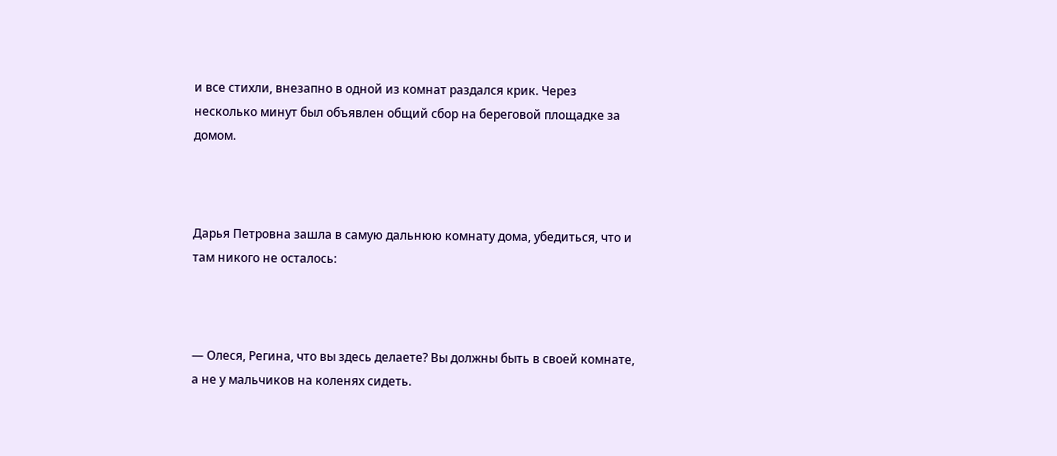и все стихли, внезапно в одной из комнат раздался крик. Через несколько минут был объявлен общий сбор на береговой площадке за домом.



Дарья Петровна зашла в самую дальнюю комнату дома, убедиться, что и там никого не осталось:



— Олеся, Регина, что вы здесь делаете? Вы должны быть в своей комнате, а не у мальчиков на коленях сидеть.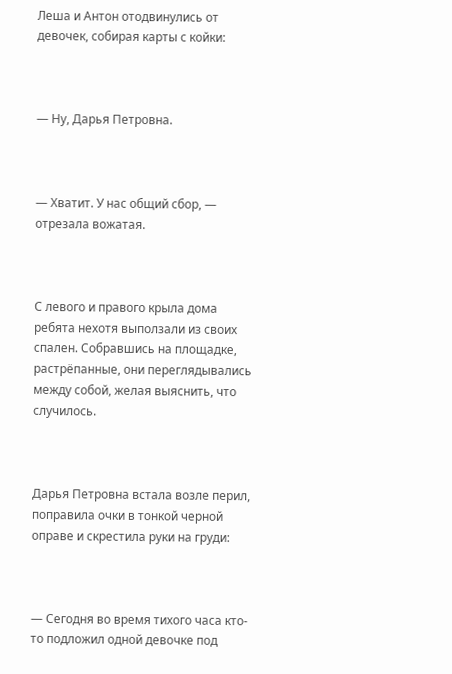Леша и Антон отодвинулись от девочек, собирая карты с койки:



— Ну, Дарья Петровна.



— Хватит. У нас общий сбор, — отрезала вожатая.



С левого и правого крыла дома ребята нехотя выползали из своих спален. Собравшись на площадке, растрёпанные, они переглядывались между собой, желая выяснить, что случилось.



Дарья Петровна встала возле перил, поправила очки в тонкой черной оправе и скрестила руки на груди:



— Сегодня во время тихого часа кто-то подложил одной девочке под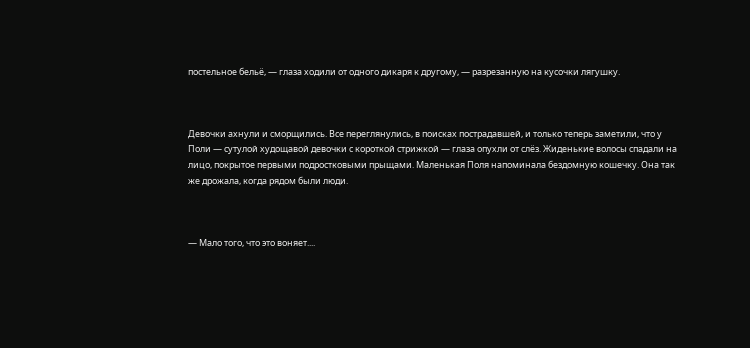постельное бельё, — глаза ходили от одного дикаря к другому, — разрезанную на кусочки лягушку.



Девочки ахнули и сморщились. Все переглянулись, в поисках пострадавшей, и только теперь заметили, что у Поли — сутулой худощавой девочки с короткой стрижкой — глаза опухли от слёз. Жиденькие волосы спадали на лицо, покрытое первыми подростковыми прыщами. Маленькая Поля напоминала бездомную кошечку. Она так же дрожала, когда рядом были люди.



— Мало того, что это воняет....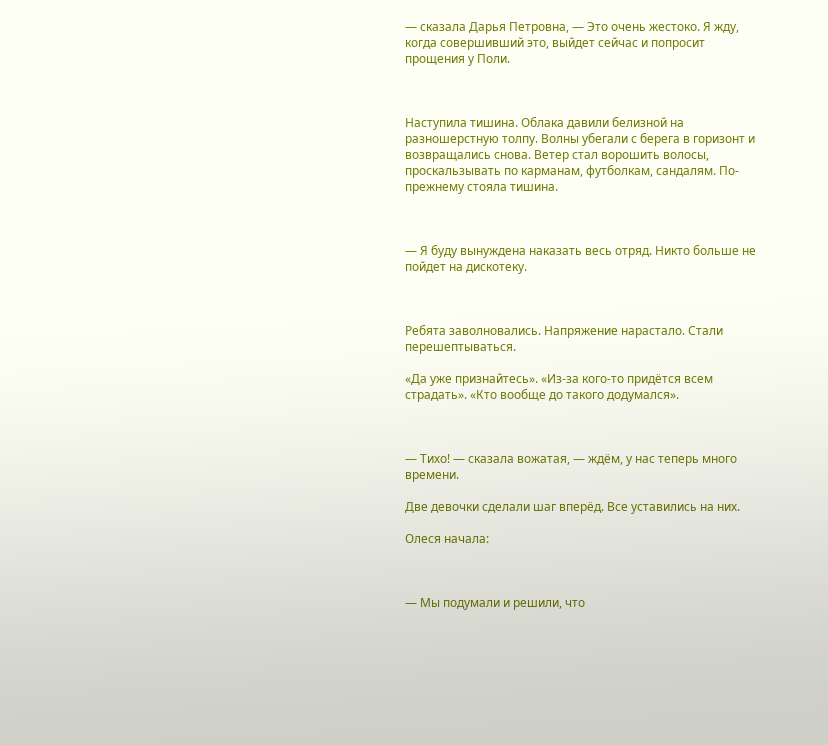— сказала Дарья Петровна, — Это очень жестоко. Я жду, когда совершивший это, выйдет сейчас и попросит прощения у Поли.



Наступила тишина. Облака давили белизной на разношерстную толпу. Волны убегали с берега в горизонт и возвращались снова. Ветер стал ворошить волосы, проскальзывать по карманам, футболкам, сандалям. По-прежнему стояла тишина.



— Я буду вынуждена наказать весь отряд. Никто больше не пойдет на дискотеку.



Ребята заволновались. Напряжение нарастало. Стали перешептываться.

«Да уже признайтесь». «Из-за кого-то придётся всем страдать». «Кто вообще до такого додумался».



— Тихо! — сказала вожатая, — ждём, у нас теперь много времени.

Две девочки сделали шаг вперёд. Все уставились на них.

Олеся начала:



— Мы подумали и решили, что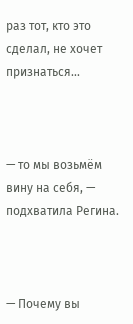раз тот, кто это сделал, не хочет признаться...



— то мы возьмём вину на себя, — подхватила Регина.



— Почему вы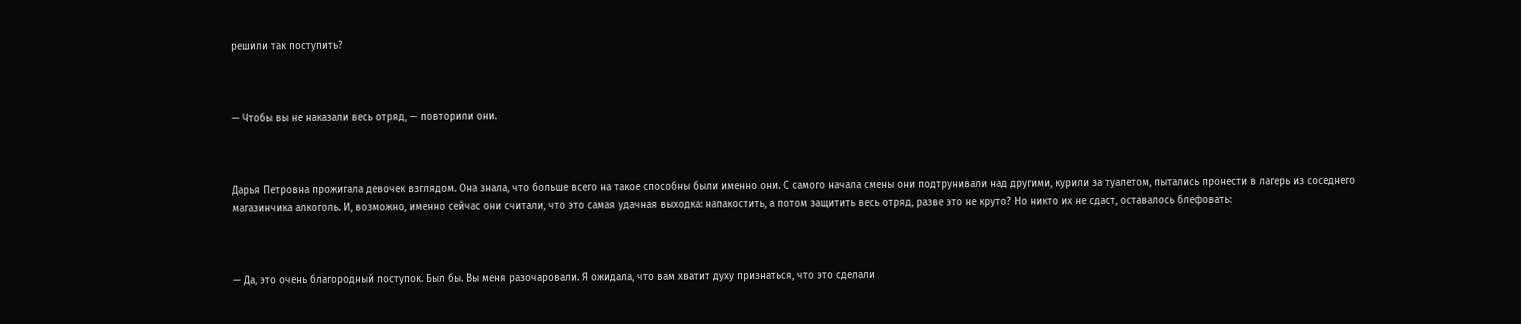решили так поступить?



— Чтобы вы не наказали весь отряд, — повторили они.



Дарья Петровна прожигала девочек взглядом. Она знала, что больше всего на такое способны были именно они. С самого начала смены они подтрунивали над другими, курили за туалетом, пытались пронести в лагерь из соседнего магазинчика алкоголь. И, возможно, именно сейчас они считали, что это самая удачная выходка: напакостить, а потом защитить весь отряд, разве это не круто? Но никто их не сдаст, оставалось блефовать:



— Да, это очень благородный поступок. Был бы. Вы меня разочаровали. Я ожидала, что вам хватит духу признаться, что это сделали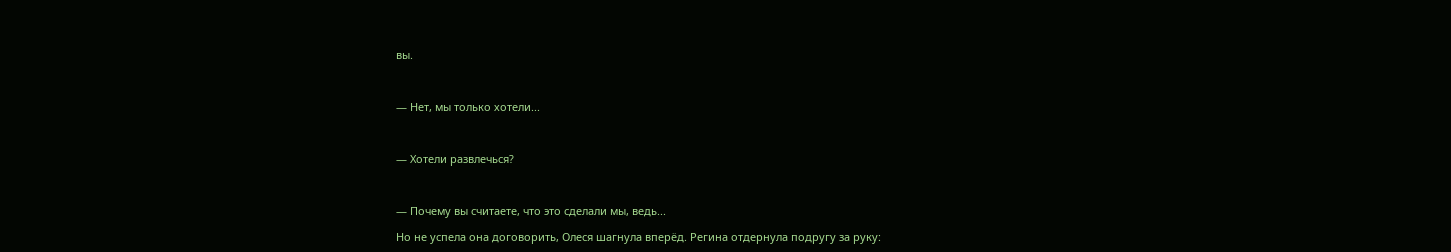вы.



— Нет, мы только хотели...



— Хотели развлечься?



— Почему вы считаете, что это сделали мы, ведь...

Но не успела она договорить, Олеся шагнула вперёд. Регина отдернула подругу за руку: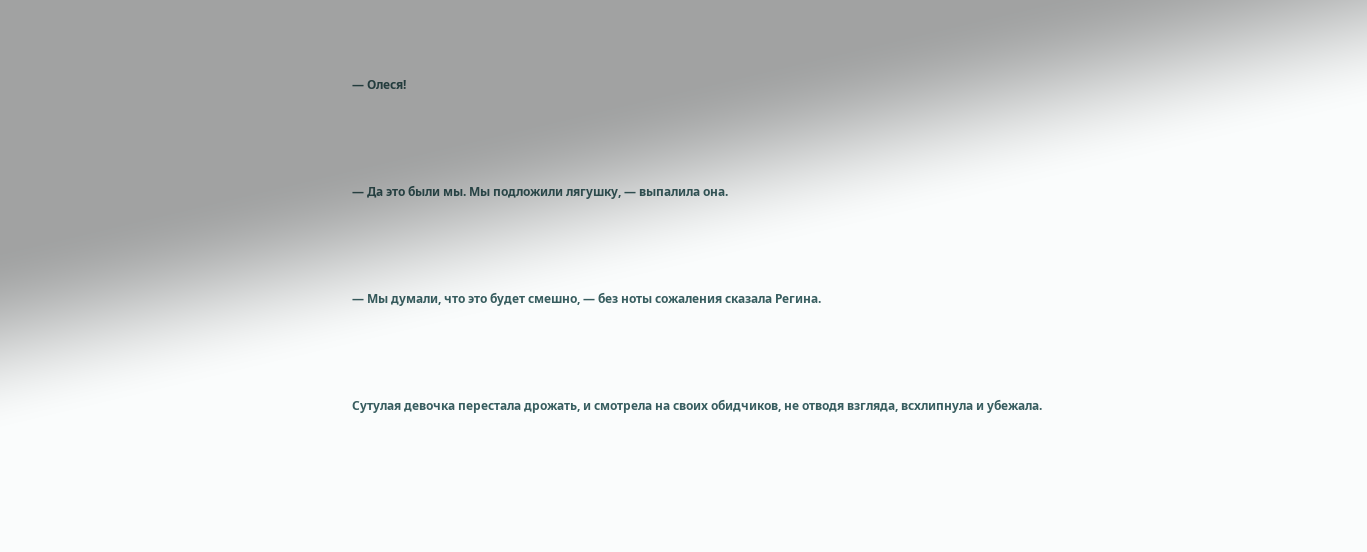— Олеся!



— Да это были мы. Мы подложили лягушку, — выпалила она.



— Мы думали, что это будет смешно, — без ноты сожаления сказала Регина.



Сутулая девочка перестала дрожать, и смотрела на своих обидчиков, не отводя взгляда, всхлипнула и убежала.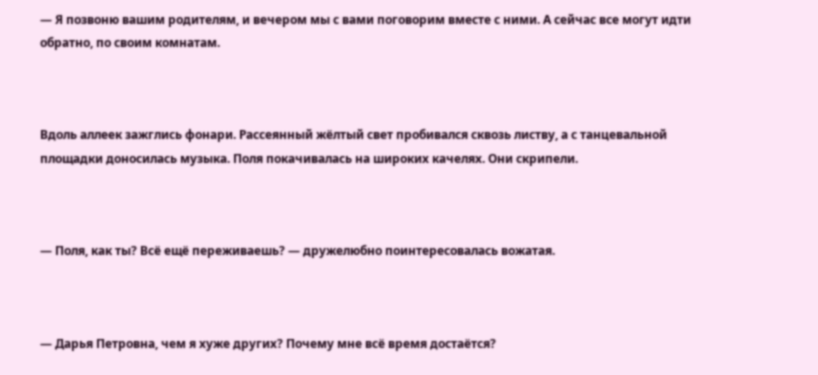— Я позвоню вашим родителям, и вечером мы с вами поговорим вместе с ними. А сейчас все могут идти обратно, по своим комнатам.



Вдоль аллеек зажглись фонари. Рассеянный жёлтый свет пробивался сквозь листву, а с танцевальной площадки доносилась музыка. Поля покачивалась на широких качелях. Они скрипели.



— Поля, как ты? Всё ещё переживаешь? — дружелюбно поинтересовалась вожатая.



— Дарья Петровна, чем я хуже других? Почему мне всё время достаётся?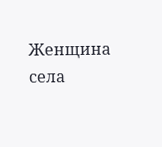Женщина села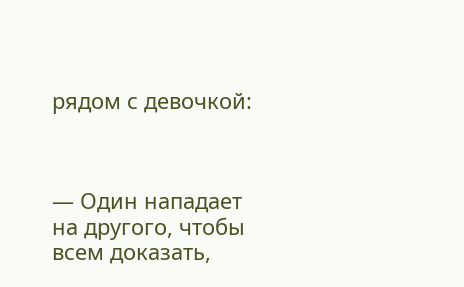рядом с девочкой:



— Один нападает на другого, чтобы всем доказать,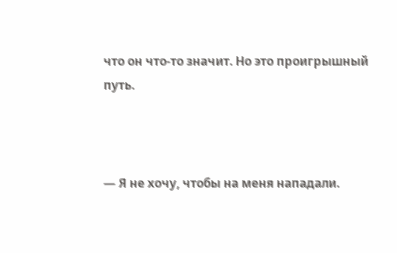что он что-то значит. Но это проигрышный путь.



— Я не хочу, чтобы на меня нападали.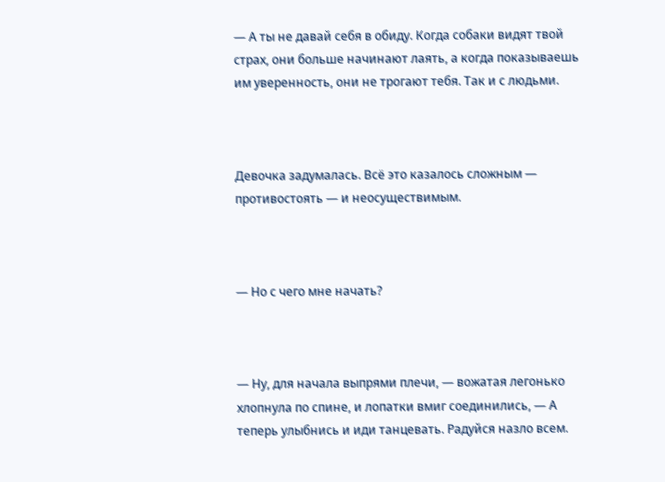— А ты не давай себя в обиду. Когда собаки видят твой страх, они больше начинают лаять, а когда показываешь им уверенность, они не трогают тебя. Так и с людьми.



Девочка задумалась. Всё это казалось сложным — противостоять — и неосуществимым.



— Но с чего мне начать?



— Ну, для начала выпрями плечи, — вожатая легонько хлопнула по спине, и лопатки вмиг соединились, — А теперь улыбнись и иди танцевать. Радуйся назло всем.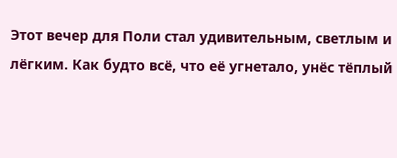Этот вечер для Поли стал удивительным, светлым и лёгким. Как будто всё, что её угнетало, унёс тёплый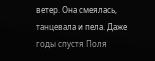ветер. Она смеялась, танцевала и пела. Даже годы спустя Поля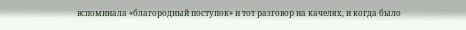вспоминала «благородный поступок» и тот разговор на качелях, и когда было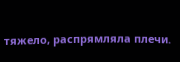тяжело, распрямляла плечи.